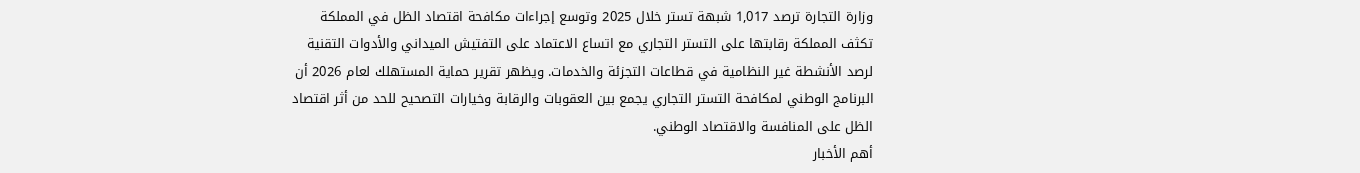وزارة التجارة ترصد 1,017 شبهة تستر خلال 2025 وتوسع إجراءات مكافحة اقتصاد الظل في المملكة
تكثف المملكة رقابتها على التستر التجاري مع اتساع الاعتماد على التفتيش الميداني والأدوات التقنية لرصد الأنشطة غير النظامية في قطاعات التجزئة والخدمات. ويظهر تقرير حماية المستهلك لعام 2026 أن البرنامج الوطني لمكافحة التستر التجاري يجمع بين العقوبات والرقابة وخيارات التصحيح للحد من أثر اقتصاد الظل على المنافسة والاقتصاد الوطني.
أهم الأخبار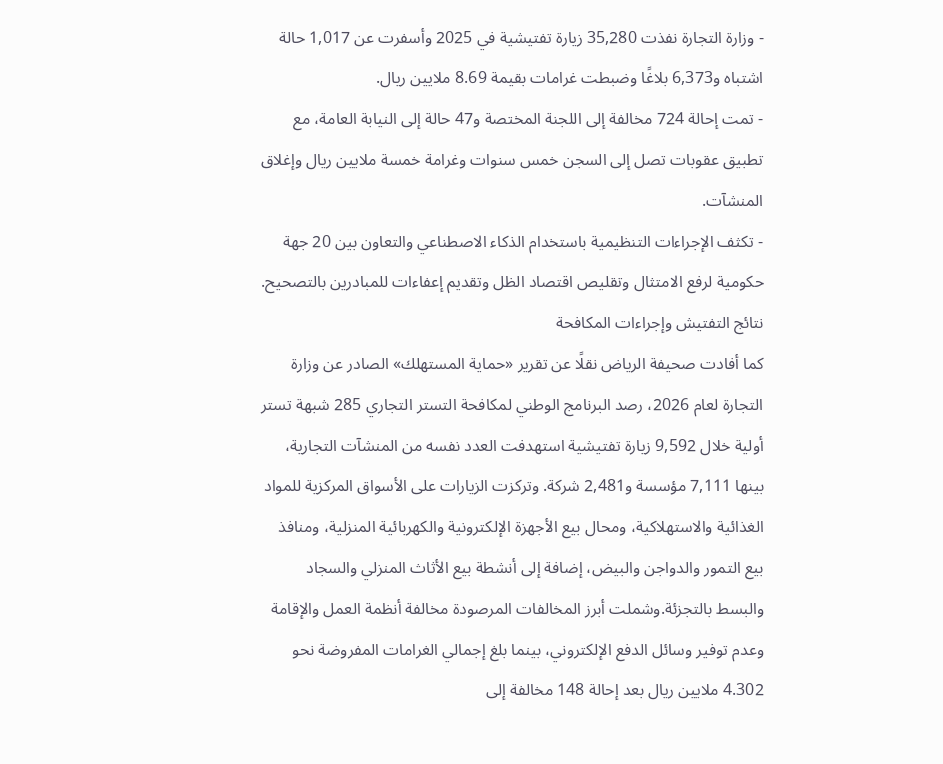- وزارة التجارة نفذت 35,280 زيارة تفتيشية في 2025 وأسفرت عن 1,017 حالة اشتباه و6,373 بلاغًا وضبطت غرامات بقيمة 8.69 ملايين ريال.
- تمت إحالة 724 مخالفة إلى اللجنة المختصة و47 حالة إلى النيابة العامة، مع تطبيق عقوبات تصل إلى السجن خمس سنوات وغرامة خمسة ملايين ريال وإغلاق المنشآت.
- تكثف الإجراءات التنظيمية باستخدام الذكاء الاصطناعي والتعاون بين 20 جهة حكومية لرفع الامتثال وتقليص اقتصاد الظل وتقديم إعفاءات للمبادرين بالتصحيح.
نتائج التفتيش وإجراءات المكافحة
كما أفادت صحيفة الرياض نقلًا عن تقرير «حماية المستهلك» الصادر عن وزارة التجارة لعام 2026، رصد البرنامج الوطني لمكافحة التستر التجاري 285 شبهة تستر أولية خلال 9,592 زيارة تفتيشية استهدفت العدد نفسه من المنشآت التجارية، بينها 7,111 مؤسسة و2,481 شركة. وتركزت الزيارات على الأسواق المركزية للمواد الغذائية والاستهلاكية، ومحال بيع الأجهزة الإلكترونية والكهربائية المنزلية، ومنافذ بيع التمور والدواجن والبيض، إضافة إلى أنشطة بيع الأثاث المنزلي والسجاد والبسط بالتجزئة.وشملت أبرز المخالفات المرصودة مخالفة أنظمة العمل والإقامة وعدم توفير وسائل الدفع الإلكتروني، بينما بلغ إجمالي الغرامات المفروضة نحو 4.302 ملايين ريال بعد إحالة 148 مخالفة إلى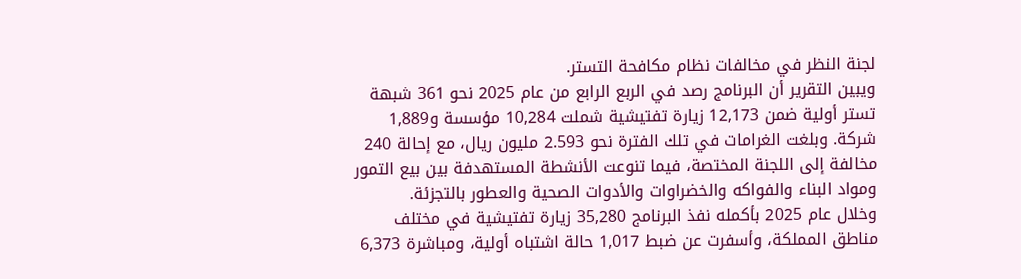لجنة النظر في مخالفات نظام مكافحة التستر.
ويبين التقرير أن البرنامج رصد في الربع الرابع من عام 2025 نحو 361 شبهة تستر أولية ضمن 12,173 زيارة تفتيشية شملت 10,284 مؤسسة و1,889 شركة. وبلغت الغرامات في تلك الفترة نحو 2.593 مليون ريال، مع إحالة 240 مخالفة إلى اللجنة المختصة، فيما تنوعت الأنشطة المستهدفة بين بيع التمور ومواد البناء والفواكه والخضراوات والأدوات الصحية والعطور بالتجزئة.
وخلال عام 2025 بأكمله نفذ البرنامج 35,280 زيارة تفتيشية في مختلف مناطق المملكة، وأسفرت عن ضبط 1,017 حالة اشتباه أولية، ومباشرة 6,373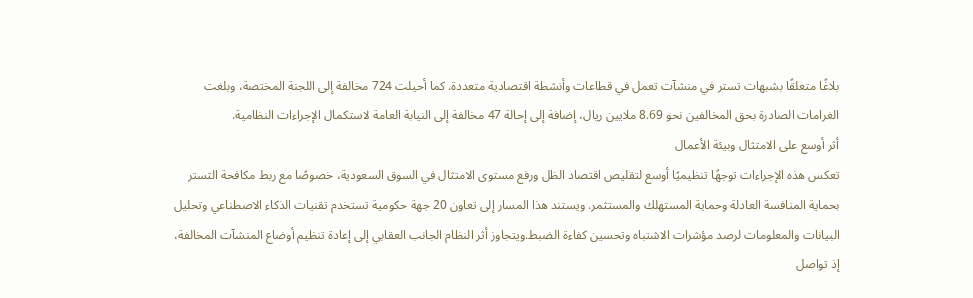بلاغًا متعلقًا بشبهات تستر في منشآت تعمل في قطاعات وأنشطة اقتصادية متعددة. كما أحيلت 724 مخالفة إلى اللجنة المختصة، وبلغت الغرامات الصادرة بحق المخالفين نحو 8.69 ملايين ريال، إضافة إلى إحالة 47 مخالفة إلى النيابة العامة لاستكمال الإجراءات النظامية.
أثر أوسع على الامتثال وبيئة الأعمال
تعكس هذه الإجراءات توجهًا تنظيميًا أوسع لتقليص اقتصاد الظل ورفع مستوى الامتثال في السوق السعودية، خصوصًا مع ربط مكافحة التستر بحماية المنافسة العادلة وحماية المستهلك والمستثمر. ويستند هذا المسار إلى تعاون 20 جهة حكومية تستخدم تقنيات الذكاء الاصطناعي وتحليل البيانات والمعلومات لرصد مؤشرات الاشتباه وتحسين كفاءة الضبط.ويتجاوز أثر النظام الجانب العقابي إلى إعادة تنظيم أوضاع المنشآت المخالفة، إذ تواصل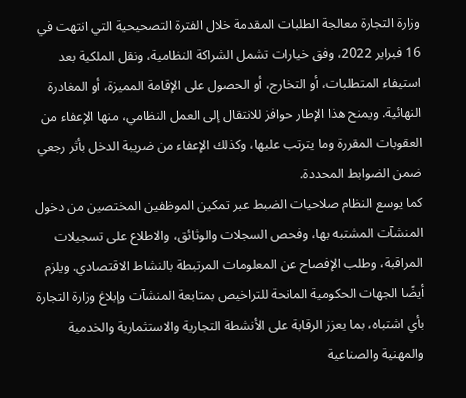وزارة التجارة معالجة الطلبات المقدمة خلال الفترة التصحيحية التي انتهت في 16 فبراير 2022، وفق خيارات تشمل الشراكة النظامية، ونقل الملكية بعد استيفاء المتطلبات، أو التخارج، أو الحصول على الإقامة المميزة، أو المغادرة النهائية. ويمنح هذا الإطار حوافز للانتقال إلى العمل النظامي، منها الإعفاء من العقوبات المقررة وما يترتب عليها، وكذلك الإعفاء من ضريبة الدخل بأثر رجعي ضمن الضوابط المحددة.
كما يوسع النظام صلاحيات الضبط عبر تمكين الموظفين المختصين من دخول المنشآت المشتبه بها، وفحص السجلات والوثائق، والاطلاع على تسجيلات المراقبة، وطلب الإفصاح عن المعلومات المرتبطة بالنشاط الاقتصادي. ويلزم أيضًا الجهات الحكومية المانحة للتراخيص بمتابعة المنشآت وإبلاغ وزارة التجارة بأي اشتباه، بما يعزز الرقابة على الأنشطة التجارية والاستثمارية والخدمية والمهنية والصناعية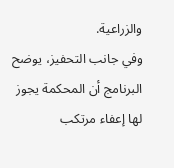والزراعية.
وفي جانب التحفيز، يوضح البرنامج أن المحكمة يجوز لها إعفاء مرتكب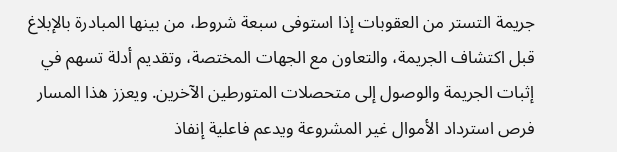جريمة التستر من العقوبات إذا استوفى سبعة شروط، من بينها المبادرة بالإبلاغ قبل اكتشاف الجريمة، والتعاون مع الجهات المختصة، وتقديم أدلة تسهم في إثبات الجريمة والوصول إلى متحصلات المتورطين الآخرين. ويعزز هذا المسار فرص استرداد الأموال غير المشروعة ويدعم فاعلية إنفاذ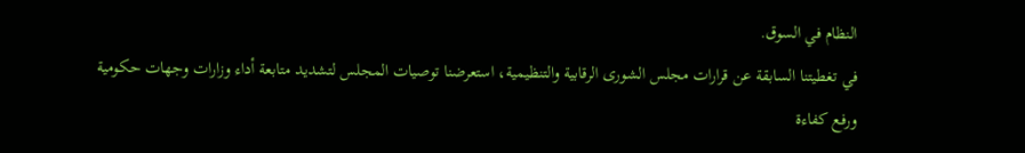النظام في السوق.
في تغطيتنا السابقة عن قرارات مجلس الشورى الرقابية والتنظيمية، استعرضنا توصيات المجلس لتشديد متابعة أداء وزارات وجهات حكومية ورفع كفاءة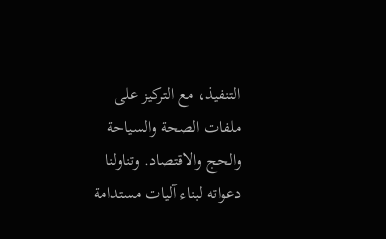التنفيذ، مع التركيز على ملفات الصحة والسياحة والحج والاقتصاد. وتناولنا دعواته لبناء آليات مستدامة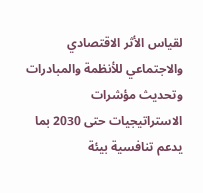لقياس الأثر الاقتصادي والاجتماعي للأنظمة والمبادرات وتحديث مؤشرات الاستراتيجيات حتى 2030 بما يدعم تنافسية بيئة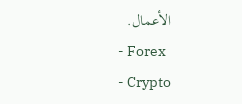الأعمال.
- Forex
- Crypto